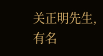关正明先生,有名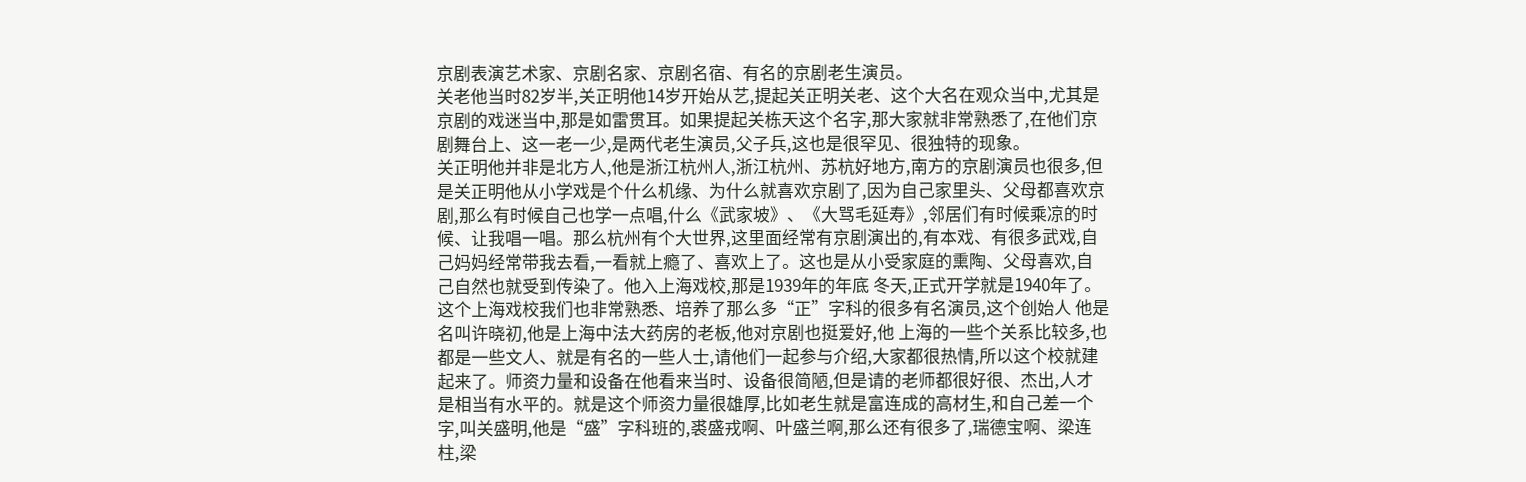京剧表演艺术家、京剧名家、京剧名宿、有名的京剧老生演员。
关老他当时82岁半,关正明他14岁开始从艺,提起关正明关老、这个大名在观众当中,尤其是京剧的戏迷当中,那是如雷贯耳。如果提起关栋天这个名字,那大家就非常熟悉了,在他们京剧舞台上、这一老一少,是两代老生演员,父子兵,这也是很罕见、很独特的现象。
关正明他并非是北方人,他是浙江杭州人,浙江杭州、苏杭好地方,南方的京剧演员也很多,但是关正明他从小学戏是个什么机缘、为什么就喜欢京剧了,因为自己家里头、父母都喜欢京剧,那么有时候自己也学一点唱,什么《武家坡》、《大骂毛延寿》,邻居们有时候乘凉的时候、让我唱一唱。那么杭州有个大世界,这里面经常有京剧演出的,有本戏、有很多武戏,自己妈妈经常带我去看,一看就上瘾了、喜欢上了。这也是从小受家庭的熏陶、父母喜欢,自己自然也就受到传染了。他入上海戏校,那是1939年的年底 冬天,正式开学就是1940年了。这个上海戏校我们也非常熟悉、培养了那么多“正”字科的很多有名演员,这个创始人 他是名叫许晓初,他是上海中法大药房的老板,他对京剧也挺爱好,他 上海的一些个关系比较多,也都是一些文人、就是有名的一些人士,请他们一起参与介绍,大家都很热情,所以这个校就建起来了。师资力量和设备在他看来当时、设备很简陋,但是请的老师都很好很、杰出,人才是相当有水平的。就是这个师资力量很雄厚,比如老生就是富连成的高材生,和自己差一个字,叫关盛明,他是“盛”字科班的,裘盛戎啊、叶盛兰啊,那么还有很多了,瑞德宝啊、梁连柱,梁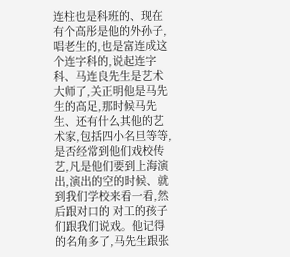连柱也是科班的、现在有个高彤是他的外孙子,唱老生的,也是富连成这个连字科的,说起连字科、马连良先生是艺术大师了,关正明他是马先生的高足,那时候马先生、还有什么其他的艺术家,包括四小名旦等等,是否经常到他们戏校传艺,凡是他们要到上海演出,演出的空的时候、就到我们学校来看一看,然后跟对口的 对工的孩子们跟我们说戏。他记得的名角多了,马先生跟张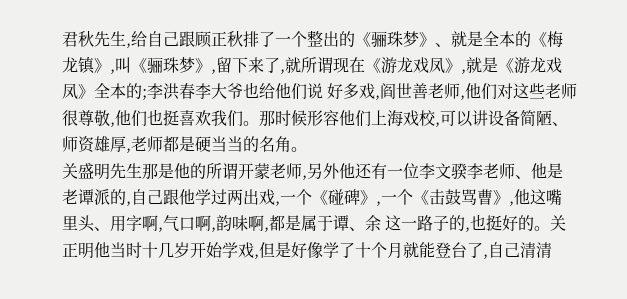君秋先生,给自己跟顾正秋排了一个整出的《骊珠梦》、就是全本的《梅龙镇》,叫《骊珠梦》,留下来了,就所谓现在《游龙戏凤》,就是《游龙戏凤》全本的;李洪春李大爷也给他们说 好多戏,阎世善老师,他们对这些老师很尊敬,他们也挺喜欢我们。那时候形容他们上海戏校,可以讲设备简陋、师资雄厚,老师都是硬当当的名角。
关盛明先生那是他的所谓开蒙老师,另外他还有一位李文骙李老师、他是老谭派的,自己跟他学过两出戏,一个《碰碑》,一个《击鼓骂曹》,他这嘴里头、用字啊,气口啊,韵味啊,都是属于谭、余 这一路子的,也挺好的。关正明他当时十几岁开始学戏,但是好像学了十个月就能登台了,自己清清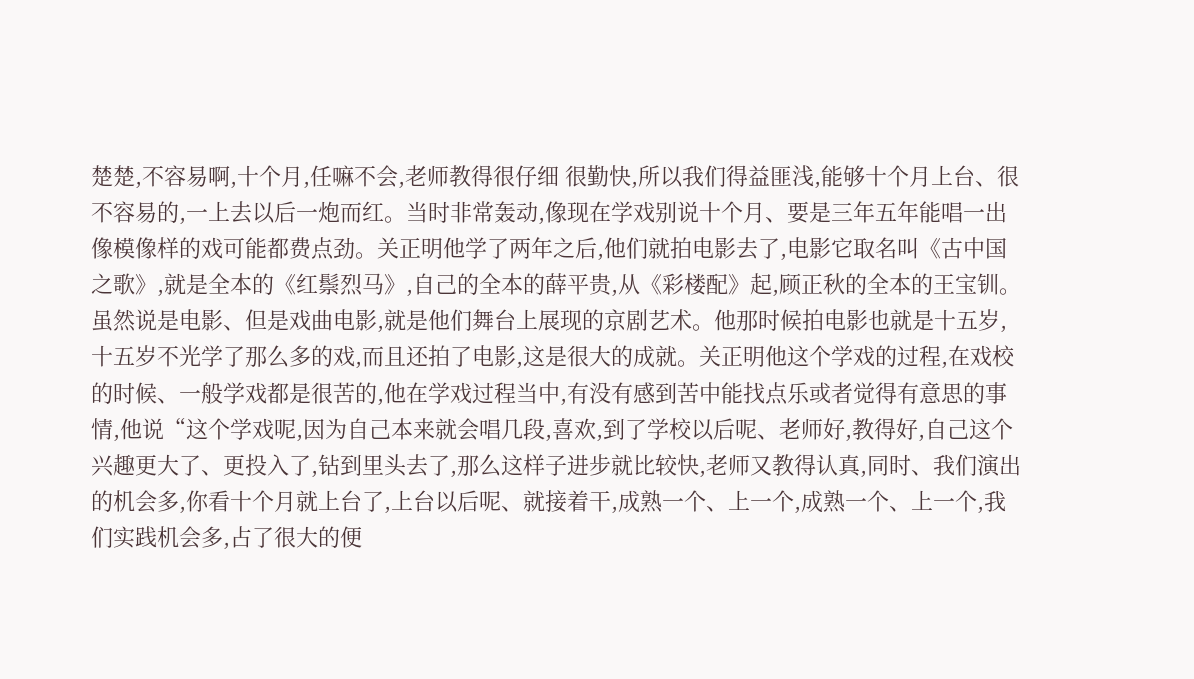楚楚,不容易啊,十个月,任嘛不会,老师教得很仔细 很勤快,所以我们得益匪浅,能够十个月上台、很不容易的,一上去以后一炮而红。当时非常轰动,像现在学戏别说十个月、要是三年五年能唱一出像模像样的戏可能都费点劲。关正明他学了两年之后,他们就拍电影去了,电影它取名叫《古中国之歌》,就是全本的《红鬃烈马》,自己的全本的薛平贵,从《彩楼配》起,顾正秋的全本的王宝钏。虽然说是电影、但是戏曲电影,就是他们舞台上展现的京剧艺术。他那时候拍电影也就是十五岁,十五岁不光学了那么多的戏,而且还拍了电影,这是很大的成就。关正明他这个学戏的过程,在戏校的时候、一般学戏都是很苦的,他在学戏过程当中,有没有感到苦中能找点乐或者觉得有意思的事情,他说“这个学戏呢,因为自己本来就会唱几段,喜欢,到了学校以后呢、老师好,教得好,自己这个兴趣更大了、更投入了,钻到里头去了,那么这样子进步就比较快,老师又教得认真,同时、我们演出的机会多,你看十个月就上台了,上台以后呢、就接着干,成熟一个、上一个,成熟一个、上一个,我们实践机会多,占了很大的便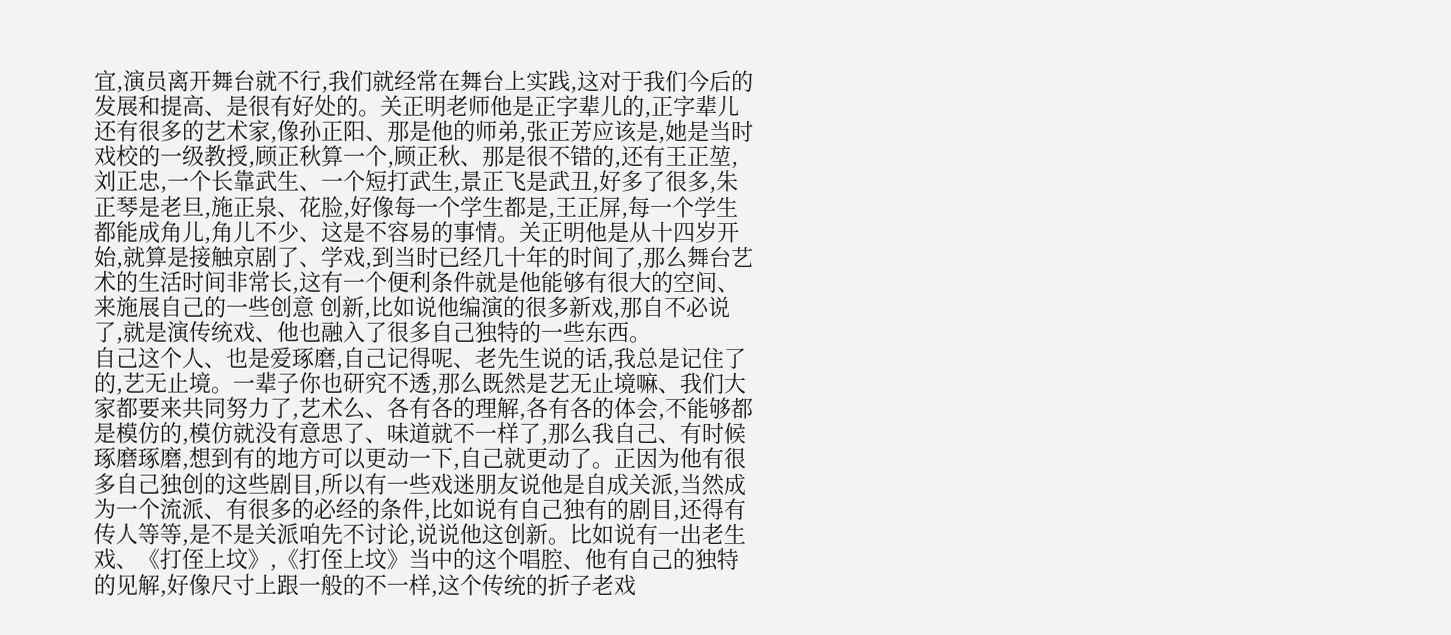宜,演员离开舞台就不行,我们就经常在舞台上实践,这对于我们今后的发展和提高、是很有好处的。关正明老师他是正字辈儿的,正字辈儿还有很多的艺术家,像孙正阳、那是他的师弟,张正芳应该是,她是当时戏校的一级教授,顾正秋算一个,顾正秋、那是很不错的,还有王正堃,刘正忠,一个长靠武生、一个短打武生,景正飞是武丑,好多了很多,朱正琴是老旦,施正泉、花脸,好像每一个学生都是,王正屏,每一个学生都能成角儿,角儿不少、这是不容易的事情。关正明他是从十四岁开始,就算是接触京剧了、学戏,到当时已经几十年的时间了,那么舞台艺术的生活时间非常长,这有一个便利条件就是他能够有很大的空间、来施展自己的一些创意 创新,比如说他编演的很多新戏,那自不必说了,就是演传统戏、他也融入了很多自己独特的一些东西。
自己这个人、也是爱琢磨,自己记得呢、老先生说的话,我总是记住了的,艺无止境。一辈子你也研究不透,那么既然是艺无止境嘛、我们大家都要来共同努力了,艺术么、各有各的理解,各有各的体会,不能够都是模仿的,模仿就没有意思了、味道就不一样了,那么我自己、有时候琢磨琢磨,想到有的地方可以更动一下,自己就更动了。正因为他有很多自己独创的这些剧目,所以有一些戏迷朋友说他是自成关派,当然成为一个流派、有很多的必经的条件,比如说有自己独有的剧目,还得有传人等等,是不是关派咱先不讨论,说说他这创新。比如说有一出老生戏、《打侄上坟》,《打侄上坟》当中的这个唱腔、他有自己的独特的见解,好像尺寸上跟一般的不一样,这个传统的折子老戏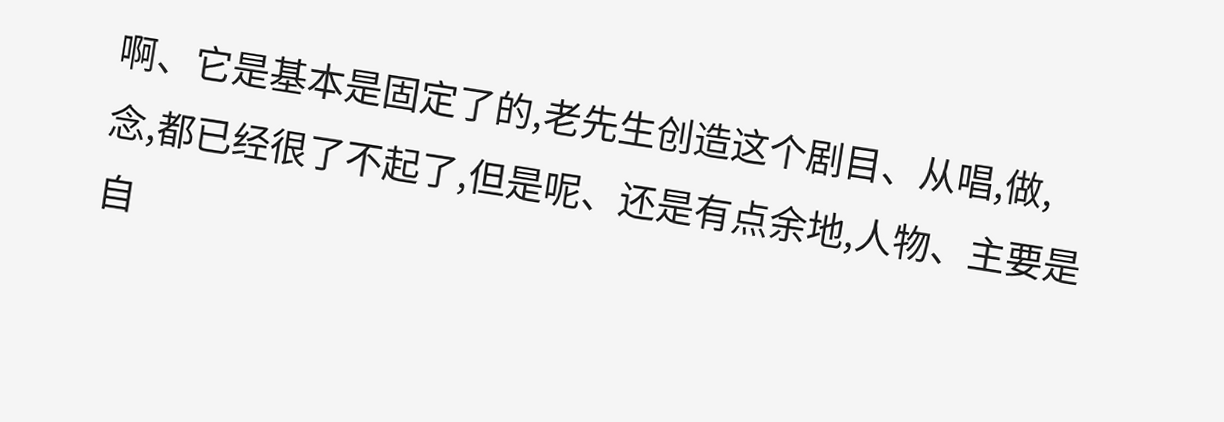啊、它是基本是固定了的,老先生创造这个剧目、从唱,做,念,都已经很了不起了,但是呢、还是有点余地,人物、主要是自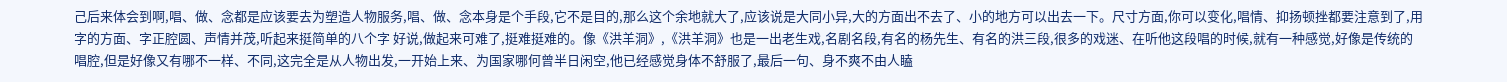己后来体会到啊,唱、做、念都是应该要去为塑造人物服务,唱、做、念本身是个手段,它不是目的,那么这个余地就大了,应该说是大同小异,大的方面出不去了、小的地方可以出去一下。尺寸方面,你可以变化,唱情、抑扬顿挫都要注意到了,用字的方面、字正腔圆、声情并茂,听起来挺简单的八个字 好说,做起来可难了,挺难挺难的。像《洪羊洞》,《洪羊洞》也是一出老生戏,名剧名段,有名的杨先生、有名的洪三段,很多的戏迷、在听他这段唱的时候,就有一种感觉,好像是传统的唱腔,但是好像又有哪不一样、不同,这完全是从人物出发,一开始上来、为国家哪何曾半日闲空,他已经感觉身体不舒服了,最后一句、身不爽不由人瞌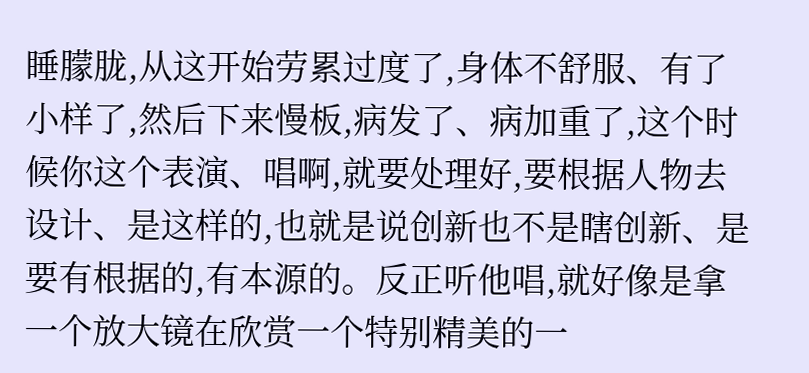睡朦胧,从这开始劳累过度了,身体不舒服、有了小样了,然后下来慢板,病发了、病加重了,这个时候你这个表演、唱啊,就要处理好,要根据人物去设计、是这样的,也就是说创新也不是瞎创新、是要有根据的,有本源的。反正听他唱,就好像是拿一个放大镜在欣赏一个特别精美的一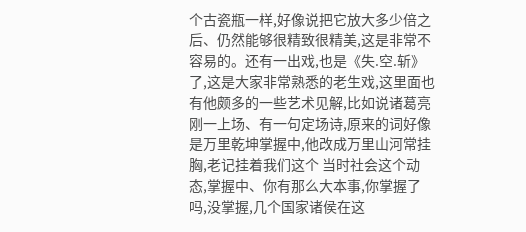个古瓷瓶一样,好像说把它放大多少倍之后、仍然能够很精致很精美,这是非常不容易的。还有一出戏,也是《失.空.斩》了,这是大家非常熟悉的老生戏,这里面也有他颇多的一些艺术见解,比如说诸葛亮刚一上场、有一句定场诗,原来的词好像是万里乾坤掌握中,他改成万里山河常挂胸,老记挂着我们这个 当时社会这个动态,掌握中、你有那么大本事,你掌握了吗,没掌握,几个国家诸侯在这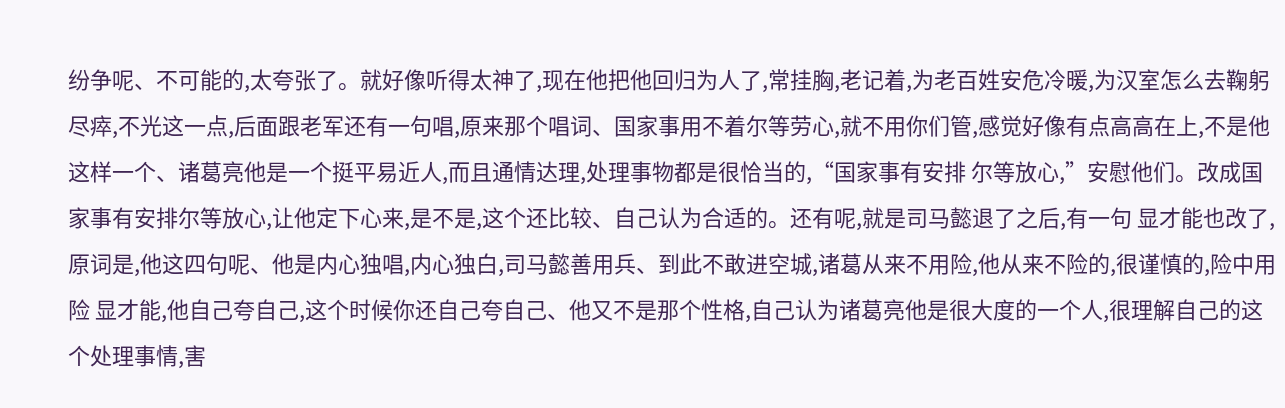纷争呢、不可能的,太夸张了。就好像听得太神了,现在他把他回归为人了,常挂胸,老记着,为老百姓安危冷暖,为汉室怎么去鞠躬尽瘁,不光这一点,后面跟老军还有一句唱,原来那个唱词、国家事用不着尔等劳心,就不用你们管,感觉好像有点高高在上,不是他这样一个、诸葛亮他是一个挺平易近人,而且通情达理,处理事物都是很恰当的,“国家事有安排 尔等放心,”安慰他们。改成国家事有安排尔等放心,让他定下心来,是不是,这个还比较、自己认为合适的。还有呢,就是司马懿退了之后,有一句 显才能也改了,原词是,他这四句呢、他是内心独唱,内心独白,司马懿善用兵、到此不敢进空城,诸葛从来不用险,他从来不险的,很谨慎的,险中用险 显才能,他自己夸自己,这个时候你还自己夸自己、他又不是那个性格,自己认为诸葛亮他是很大度的一个人,很理解自己的这个处理事情,害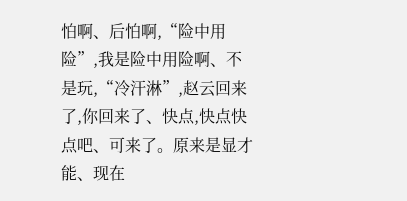怕啊、后怕啊,“险中用险”,我是险中用险啊、不是玩,“冷汗淋”,赵云回来了,你回来了、快点,快点快点吧、可来了。原来是显才能、现在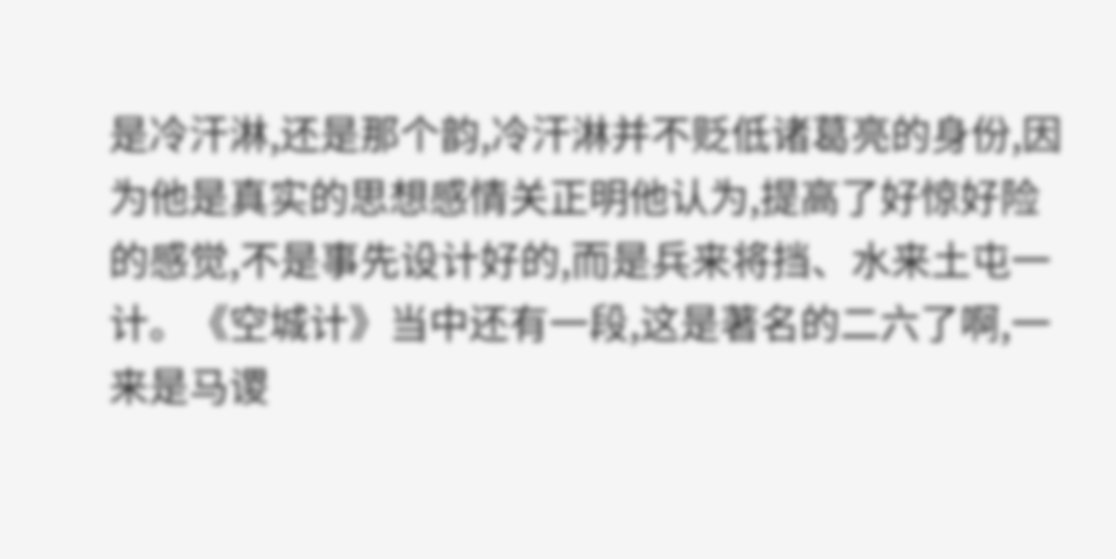是冷汗淋,还是那个韵,冷汗淋并不贬低诸葛亮的身份,因为他是真实的思想感情关正明他认为,提高了好惊好险的感觉,不是事先设计好的,而是兵来将挡、水来土屯一计。《空城计》当中还有一段,这是著名的二六了啊,一来是马谡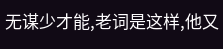无谋少才能,老词是这样,他又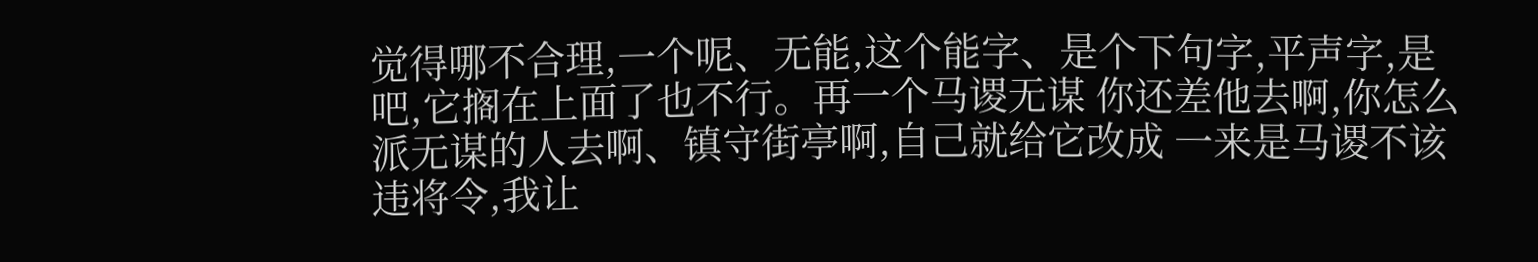觉得哪不合理,一个呢、无能,这个能字、是个下句字,平声字,是吧,它搁在上面了也不行。再一个马谡无谋 你还差他去啊,你怎么派无谋的人去啊、镇守街亭啊,自己就给它改成 一来是马谡不该违将令,我让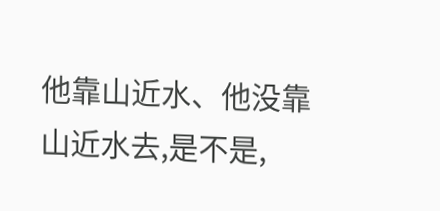他靠山近水、他没靠山近水去,是不是,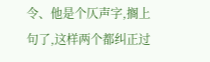令、他是个仄声字,搁上句了,这样两个都纠正过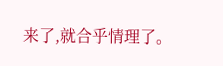来了,就合乎情理了。